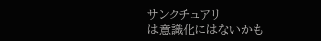サンクチュアリ
は意識化にはないかも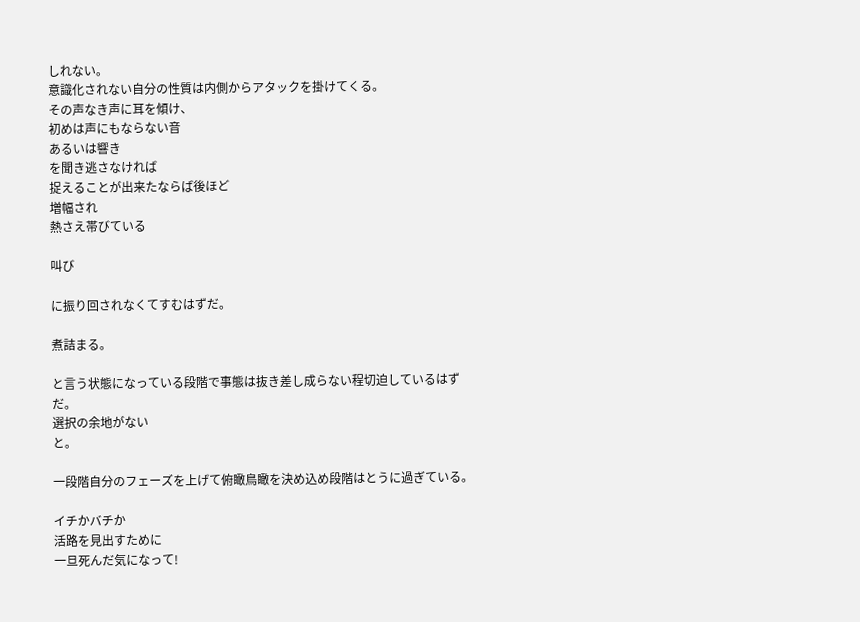しれない。
意識化されない自分の性質は内側からアタックを掛けてくる。
その声なき声に耳を傾け、
初めは声にもならない音
あるいは響き
を聞き逃さなければ
捉えることが出来たならば後ほど
増幅され
熱さえ帯びている

叫び

に振り回されなくてすむはずだ。

煮詰まる。

と言う状態になっている段階で事態は抜き差し成らない程切迫しているはずだ。
選択の余地がない
と。

一段階自分のフェーズを上げて俯瞰鳥瞰を決め込め段階はとうに過ぎている。

イチかバチか
活路を見出すために
一旦死んだ気になって!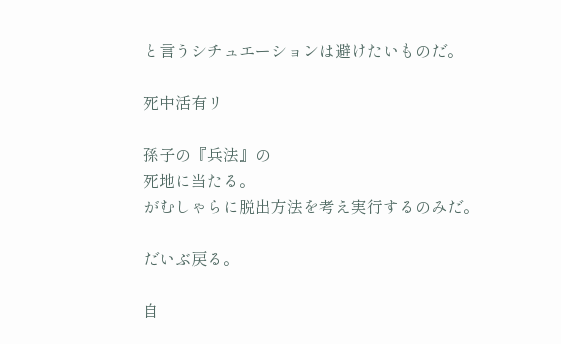と言うシチュエーションは避けたいものだ。

死中活有リ

孫子の『兵法』の
死地に当たる。
がむしゃらに脱出方法を考え実行するのみだ。

だいぶ戻る。

自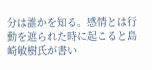分は誰かを知る。感情とは行動を遮られた時に起こると島崎敏樹氏が書い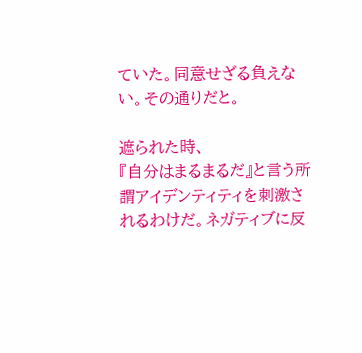ていた。同意せざる負えない。その通りだと。

遮られた時、
『自分はまるまるだ』と言う所謂アイデンティティを刺激されるわけだ。ネガティブに反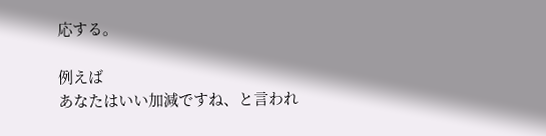応する。

例えば
あなたはいい加減ですね、と言われ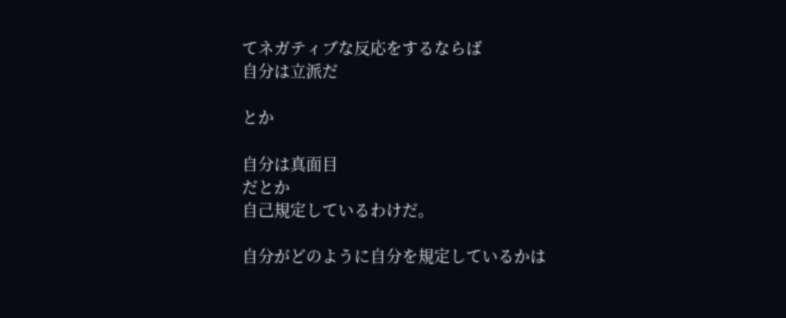てネガティブな反応をするならば
自分は立派だ

とか

自分は真面目
だとか
自己規定しているわけだ。

自分がどのように自分を規定しているかは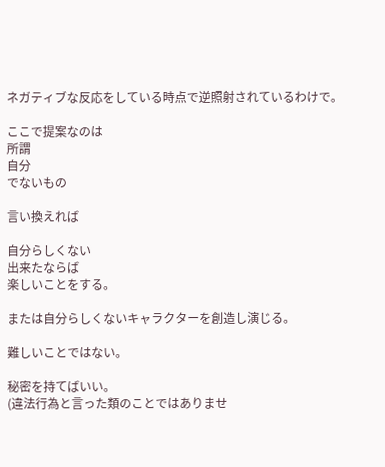ネガティブな反応をしている時点で逆照射されているわけで。

ここで提案なのは
所謂
自分
でないもの

言い換えれば

自分らしくない
出来たならば
楽しいことをする。

または自分らしくないキャラクターを創造し演じる。

難しいことではない。

秘密を持てばいい。
(違法行為と言った類のことではありませ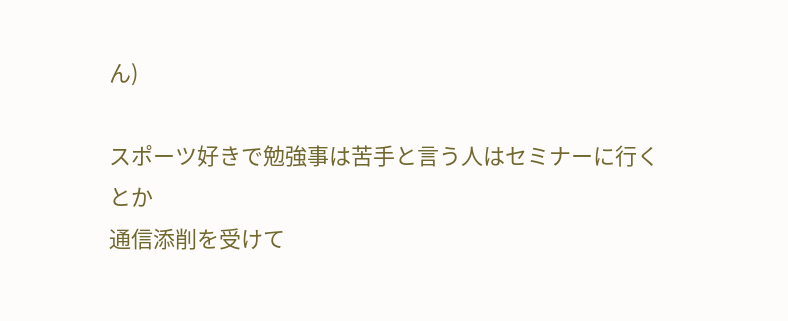ん)

スポーツ好きで勉強事は苦手と言う人はセミナーに行く
とか
通信添削を受けて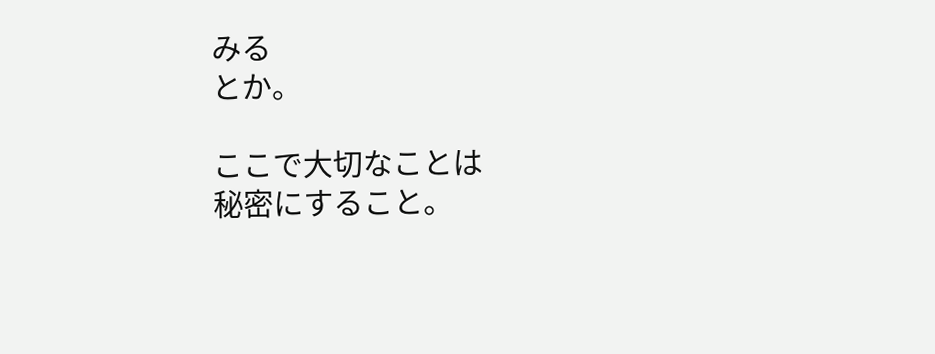みる
とか。

ここで大切なことは
秘密にすること。